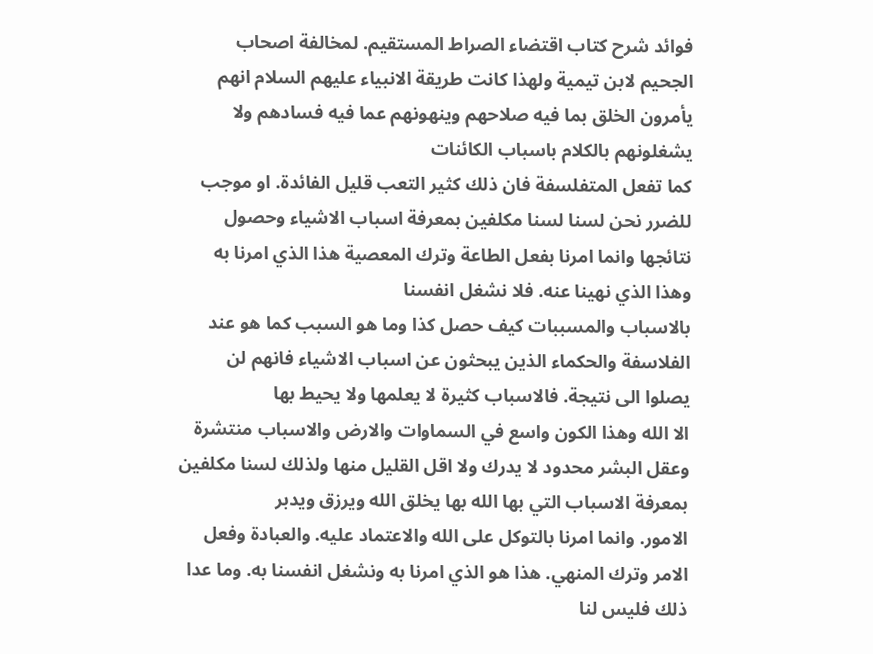فوائد شرح كتاب اقتضاء الصراط المستقيم. لمخالفة اصحاب الجحيم لابن تيمية ولهذا كانت طريقة الانبياء عليهم السلام انهم يأمرون الخلق بما فيه صلاحهم وينهونهم عما فيه فسادهم ولا يشغلونهم بالكلام باسباب الكائنات
كما تفعل المتفلسفة فان ذلك كثير التعب قليل الفائدة. او موجب للضرر نحن لسنا لسنا مكلفين بمعرفة اسباب الاشياء وحصول نتائجها وانما امرنا بفعل الطاعة وترك المعصية هذا الذي امرنا به وهذا الذي نهينا عنه. فلا نشغل انفسنا
بالاسباب والمسببات كيف حصل كذا وما هو السبب كما هو عند الفلاسفة والحكماء الذين يبحثون عن اسباب الاشياء فانهم لن يصلوا الى نتيجة. فالاسباب كثيرة لا يعلمها ولا يحيط بها
الا الله وهذا الكون واسع في السماوات والارض والاسباب منتشرة وعقل البشر محدود لا يدرك ولا اقل القليل منها ولذلك لسنا مكلفين بمعرفة الاسباب التي بها الله بها يخلق الله ويرزق ويدبر
الامور. وانما امرنا بالتوكل على الله والاعتماد عليه. والعبادة وفعل الامر وترك المنهي. هذا هو الذي امرنا به ونشغل انفسنا به. وما عدا ذلك فليس لنا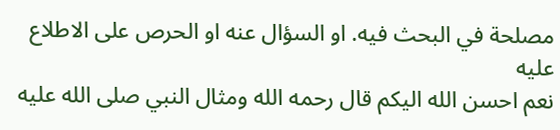مصلحة في البحث فيه. او السؤال عنه او الحرص على الاطلاع عليه
نعم احسن الله اليكم قال رحمه الله ومثال النبي صلى الله عليه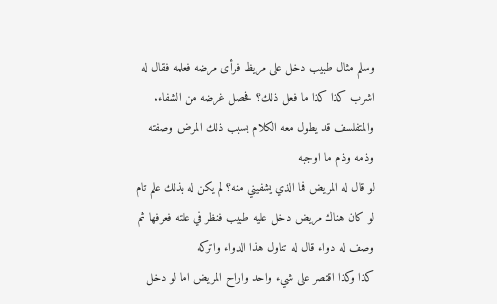وسلم مثال طبيب دخل على مريظ فرأى مرضه فعلمه فقال له اشرب كذا كذا ما فعل ذلك؟ فحصل غرضه من الشفاء. والمتفلسف قد يطول معه الكلام بسبب ذلك المرض وصفته وذمه وذم ما اوجبه
لو قال له المريض فما الذي يشفيني منه؟ لم يكن له بذلك علم تام لو كان هناك مريض دخل عليه طبيب فنظر في علته فعرفها ثم وصف له دواء قال له تناول هذا الدواء واتركه
كذا وكذا اقتصر على شيء واحد واراح المريض اما لو دخل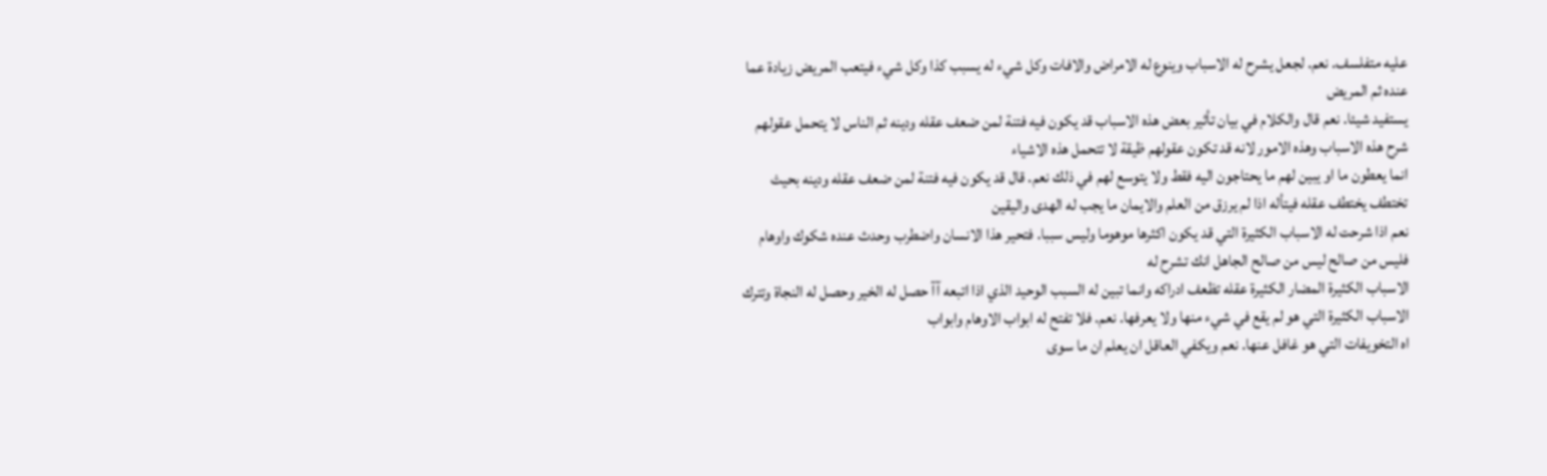عليه متفلسف. نعم. لجعل يشرح له الاسباب وينوع له الامراض والافات وكل شيء له يسبب كذا وكل شيء فيتعب المريض زيادة عما عنده ثم المريض
يستفيد شيئا. نعم قال والكلام في بيان تأثير بعض هذه الاسباب قد يكون فيه فتنة لمن ضعف عقله ودينه ثم الناس لا يتحمل عقولهم شرح هذه الاسباب وهذه الامور لانه قد تكون عقولهم ظيقة لا تتحمل هذه الاشياء
انما يعطون ما او يبين لهم ما يحتاجون اليه فقط ولا يتوسع لهم في ذلك نعم. قال قد يكون فيه فتنة لمن ضعف عقله ودينه بحيث تختطف يختطف عقله فيتأله اذا لم يرزق من العلم والايمان ما يجب له الهدى واليقين
نعم اذا شرحت له الاسباب الكثيرة التي قد يكون اكثرها موهوما وليس سببا. فتحير هذا الانسان واضطرب وحدث عنده شكوك واوهام فليس من صالح ليس من صالح الجاهل انك تشرح له
الاسباب الكثيرة المضار الكثيرة عقله تظعف ادراكه وانما تبين له السبب الوحيد الذي اذا اتبعه آآ حصل له الخير وحصل له النجاة وتترك الاسباب الكثيرة التي هو لم يقع في شيء منها ولا يعرفها. نعم. فلا تفتح له ابواب الاوهام وابواب
اه التخويفات التي هو غافل عنها. نعم ويكفي العاقل ان يعلم ان ما سوى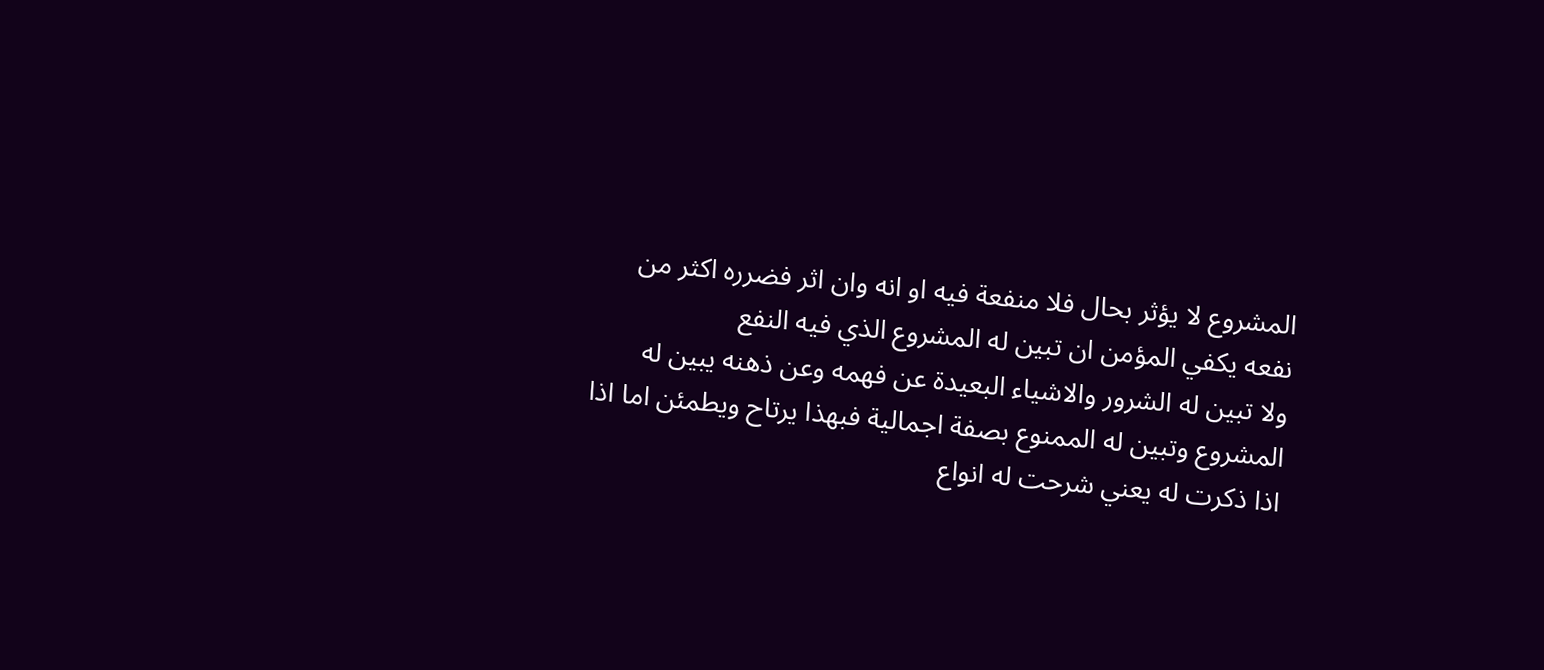المشروع لا يؤثر بحال فلا منفعة فيه او انه وان اثر فضرره اكثر من نفعه يكفي المؤمن ان تبين له المشروع الذي فيه النفع
ولا تبين له الشرور والاشياء البعيدة عن فهمه وعن ذهنه يبين له المشروع وتبين له الممنوع بصفة اجمالية فبهذا يرتاح ويطمئن اما اذا اذا ذكرت له يعني شرحت له انواع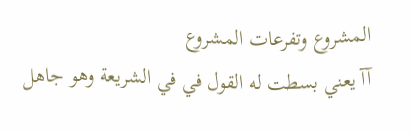المشروع وتفرعات المشروع
آآ يعني بسطت له القول في في الشريعة وهو جاهل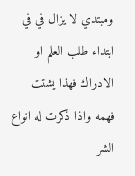ومبتدي لا يزال في في ابتداء طلب العلم او الادراك فهذا يشتت فهمه واذا ذكرت له انواع الشر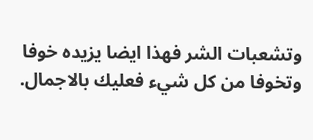وتشعبات الشر فهذا ايضا يزيده خوفا
وتخوفا من كل شيء فعليك بالاجمال.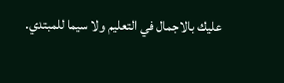عليك بالاجمال في التعليم ولا سيما للمبتدي.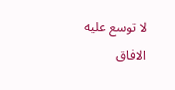لا توسع عليه الافاق